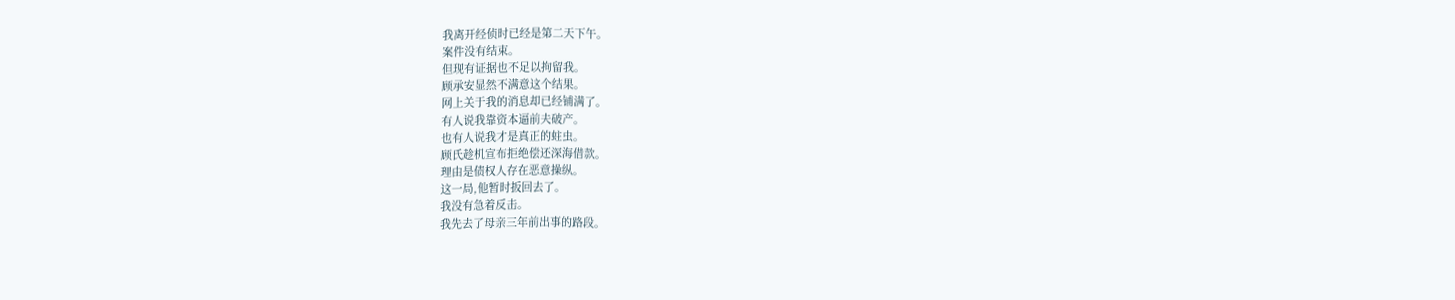我离开经侦时已经是第二天下午。
案件没有结束。
但现有证据也不足以拘留我。
顾承安显然不满意这个结果。
网上关于我的消息却已经铺满了。
有人说我靠资本逼前夫破产。
也有人说我才是真正的蛀虫。
顾氏趁机宣布拒绝偿还深海借款。
理由是债权人存在恶意操纵。
这一局,他暂时扳回去了。
我没有急着反击。
我先去了母亲三年前出事的路段。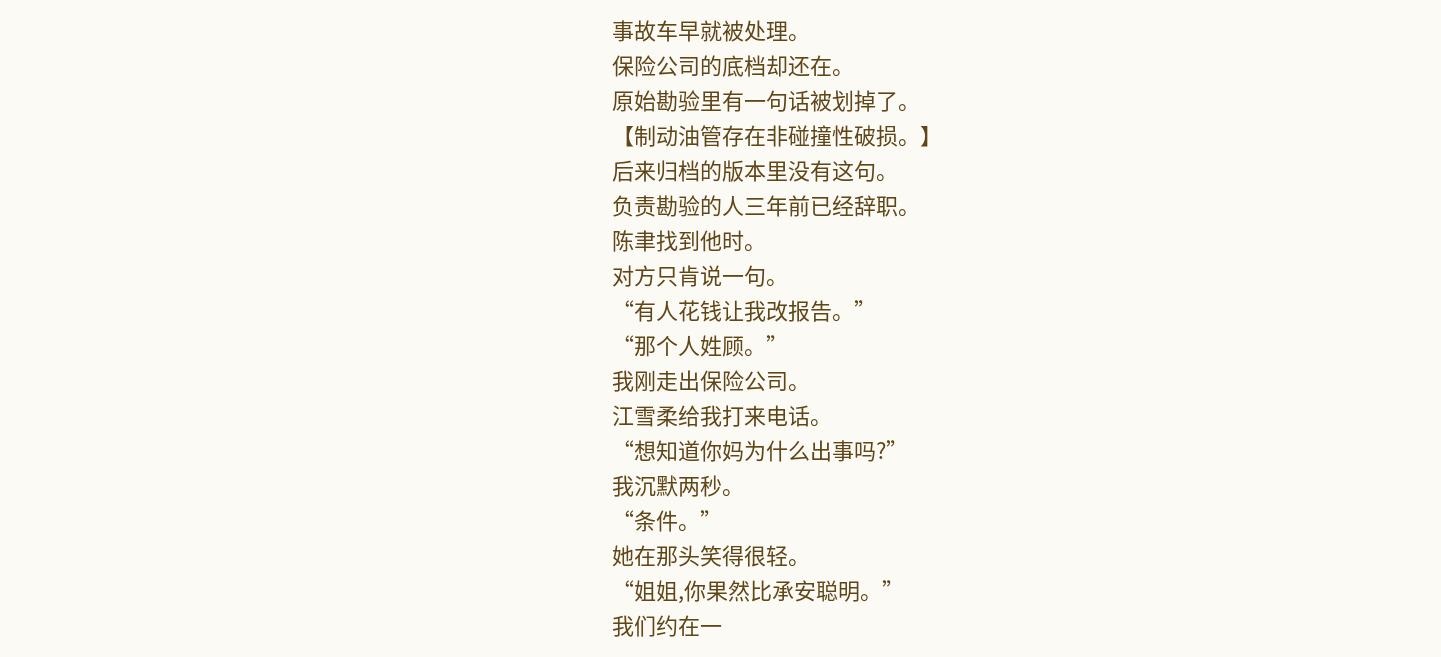事故车早就被处理。
保险公司的底档却还在。
原始勘验里有一句话被划掉了。
【制动油管存在非碰撞性破损。】
后来归档的版本里没有这句。
负责勘验的人三年前已经辞职。
陈聿找到他时。
对方只肯说一句。
“有人花钱让我改报告。”
“那个人姓顾。”
我刚走出保险公司。
江雪柔给我打来电话。
“想知道你妈为什么出事吗?”
我沉默两秒。
“条件。”
她在那头笑得很轻。
“姐姐,你果然比承安聪明。”
我们约在一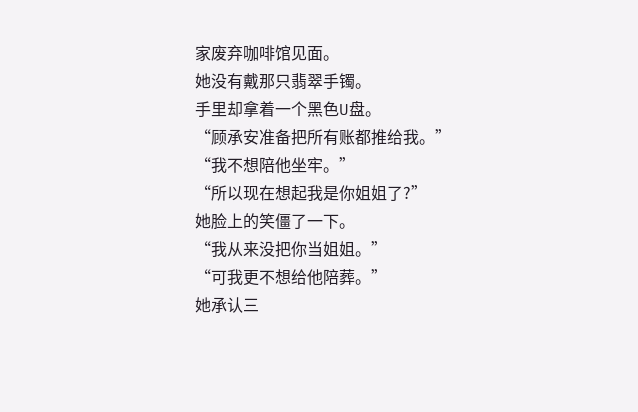家废弃咖啡馆见面。
她没有戴那只翡翠手镯。
手里却拿着一个黑色U盘。
“顾承安准备把所有账都推给我。”
“我不想陪他坐牢。”
“所以现在想起我是你姐姐了?”
她脸上的笑僵了一下。
“我从来没把你当姐姐。”
“可我更不想给他陪葬。”
她承认三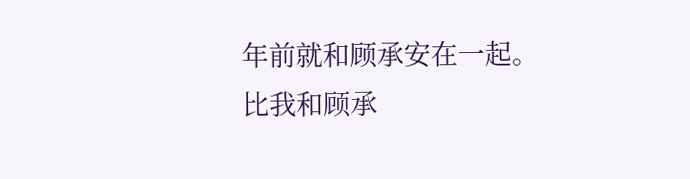年前就和顾承安在一起。
比我和顾承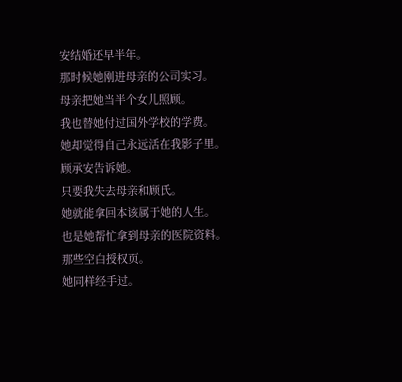安结婚还早半年。
那时候她刚进母亲的公司实习。
母亲把她当半个女儿照顾。
我也替她付过国外学校的学费。
她却觉得自己永远活在我影子里。
顾承安告诉她。
只要我失去母亲和顾氏。
她就能拿回本该属于她的人生。
也是她帮忙拿到母亲的医院资料。
那些空白授权页。
她同样经手过。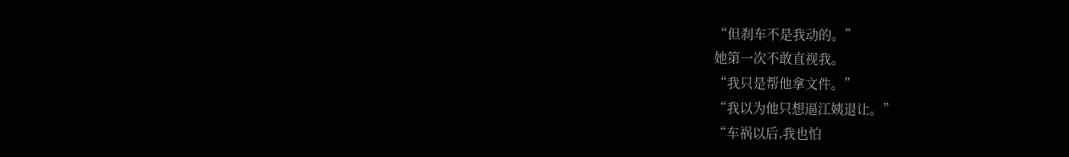“但刹车不是我动的。”
她第一次不敢直视我。
“我只是帮他拿文件。”
“我以为他只想逼江姨退让。”
“车祸以后,我也怕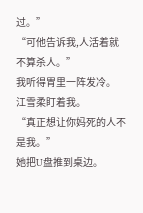过。”
“可他告诉我,人活着就不算杀人。”
我听得胃里一阵发冷。
江雪柔盯着我。
“真正想让你妈死的人不是我。”
她把U盘推到桌边。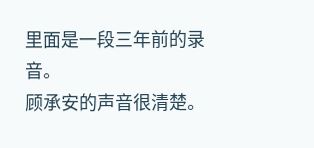里面是一段三年前的录音。
顾承安的声音很清楚。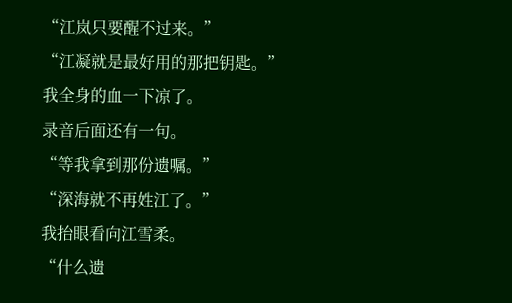“江岚只要醒不过来。”
“江凝就是最好用的那把钥匙。”
我全身的血一下凉了。
录音后面还有一句。
“等我拿到那份遗嘱。”
“深海就不再姓江了。”
我抬眼看向江雪柔。
“什么遗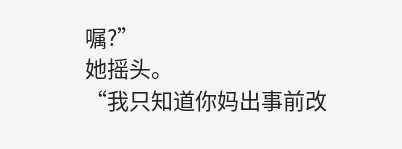嘱?”
她摇头。
“我只知道你妈出事前改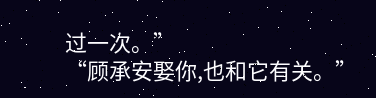过一次。”
“顾承安娶你,也和它有关。”